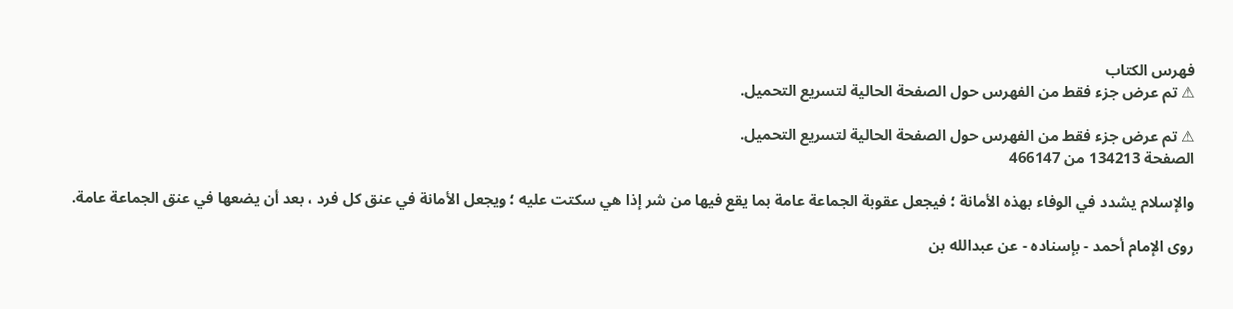فهرس الكتاب
⚠ تم عرض جزء فقط من الفهرس حول الصفحة الحالية لتسريع التحميل.

⚠ تم عرض جزء فقط من الفهرس حول الصفحة الحالية لتسريع التحميل.
الصفحة 134213 من 466147

والإسلام يشدد في الوفاء بهذه الأمانة ؛ فيجعل عقوبة الجماعة عامة بما يقع فيها من شر إذا هي سكتت عليه ؛ ويجعل الأمانة في عنق كل فرد ، بعد أن يضعها في عنق الجماعة عامة.

روى الإمام أحمد - بإسناده - عن عبدالله بن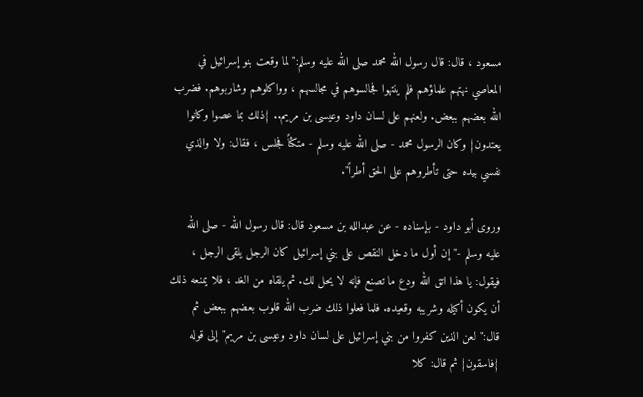مسعود ، قال: قال رسول الله محمد صلى الله عليه وسلم:"لما وقعت بنو إسرائيل في المعاصي نهتهم علماؤهم فلم ينتهوا فجالسوهم في مجالسهم ، وواكلوهم وشاربوهم. فضرب الله بعضهم ببعض. ولعنهم على لسان داود وعيسى بن مريم.. {ذلك بما عصوا وكانوا يعتدون} وكان الرسول محمد - صلى الله عليه وسلم - متكئاً فجلس ، فقال: ولا والذي نفسي بيده حتى تأطروهم على الحق أطراً".

وروى أبو داود - بإسناده - عن عبدالله بن مسعود قال: قال رسول الله - صلى الله عليه وسلم -"إن أول ما دخل النقص على بني إسرائيل كان الرجل يلقى الرجل ، فيقول: يا هذا اتق الله ودع ما تصنع فإنه لا يحل لك. ثم يلقاه من الغد ، فلا يمنعه ذلك أن يكون أكيله وشريبه وقعيده. فلما فعلوا ذلك ضرب الله قلوب بعضهم ببعض ثم قال:"لعن الذين كفروا من بني إسرائيل على لسان داود وعيسى بن مريم"إلى قوله {فاسقون} ثم قال: كلا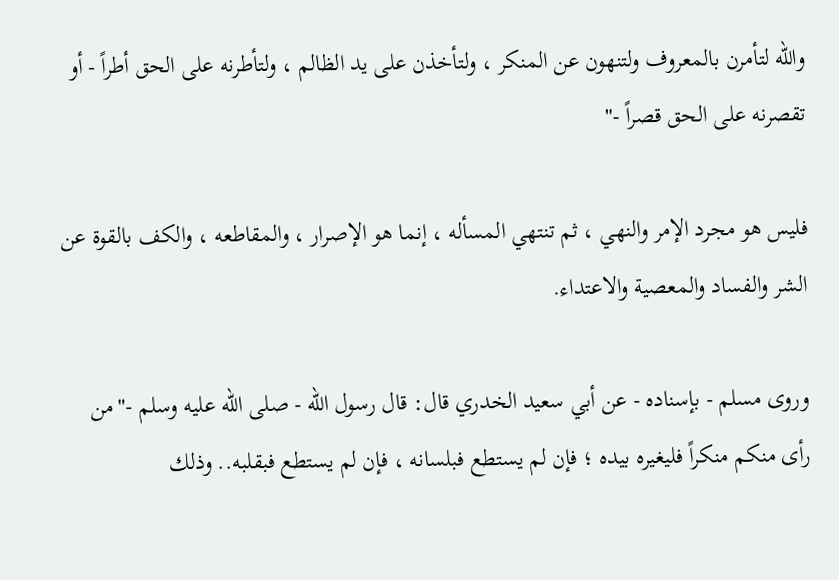والله لتأمرن بالمعروف ولتنهون عن المنكر ، ولتأخذن على يد الظالم ، ولتأطرنه على الحق أطراً - أو تقصرنه على الحق قصراً -"

فليس هو مجرد الإمر والنهي ، ثم تنتهي المسأله ، إنما هو الإصرار ، والمقاطعه ، والكف بالقوة عن الشر والفساد والمعصية والاعتداء.

وروى مسلم - بإسناده - عن أبي سعيد الخدري قال: قال رسول الله - صلى الله عليه وسلم -"من رأى منكم منكراً فليغيره بيده ؛ فإن لم يستطع فبلسانه ، فإن لم يستطع فبقلبه.. وذلك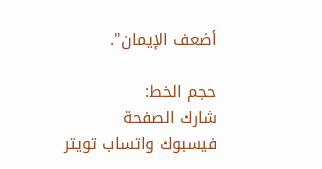أضعف الإيمان".

حجم الخط:
شارك الصفحة
فيسبوك واتساب تويتر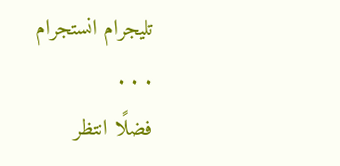تليجرام انستجرام
. . .
فضلًا انتظر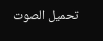تحميل الصوت